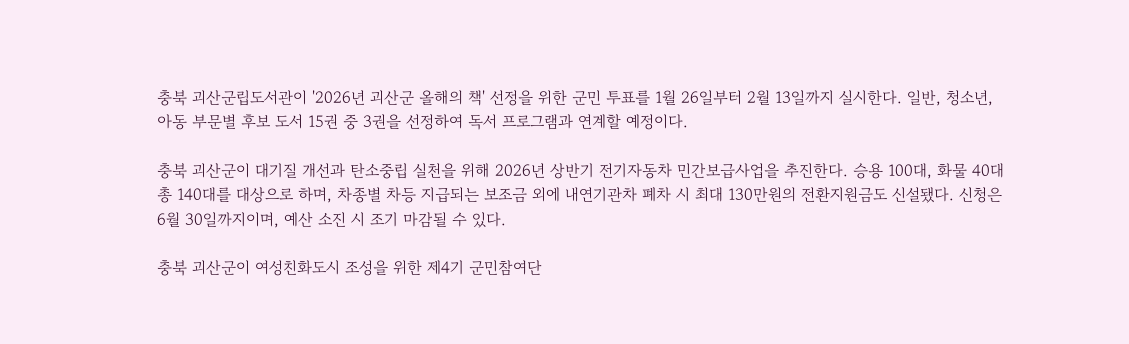충북 괴산군립도서관이 '2026년 괴산군 올해의 책' 선정을 위한 군민 투표를 1월 26일부터 2월 13일까지 실시한다. 일반, 청소년, 아동 부문별 후보 도서 15권 중 3권을 선정하여 독서 프로그램과 연계할 예정이다.

충북 괴산군이 대기질 개선과 탄소중립 실천을 위해 2026년 상반기 전기자동차 민간보급사업을 추진한다. 승용 100대, 화물 40대 총 140대를 대상으로 하며, 차종별 차등 지급되는 보조금 외에 내연기관차 폐차 시 최대 130만원의 전환지원금도 신설됐다. 신청은 6월 30일까지이며, 예산 소진 시 조기 마감될 수 있다.

충북 괴산군이 여성친화도시 조성을 위한 제4기 군민참여단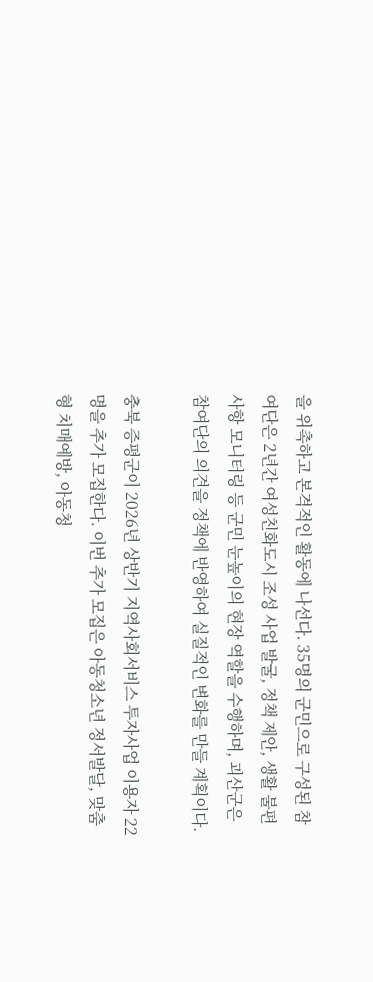을 위촉하고 본격적인 활동에 나선다. 35명의 군민으로 구성된 참여단은 2년간 여성친화도시 조성 사업 발굴, 정책 제안, 생활 불편사항 모니터링 등 군민 눈높이의 현장 역할을 수행하며, 괴산군은 참여단의 의견을 정책에 반영하여 실질적인 변화를 만들 계획이다.

충북 증평군이 2026년 상반기 지역사회서비스 투자사업 이용자 22명을 추가 모집한다. 이번 추가 모집은 아동청소년 정서발달, 맞춤형 치매예방, 아동청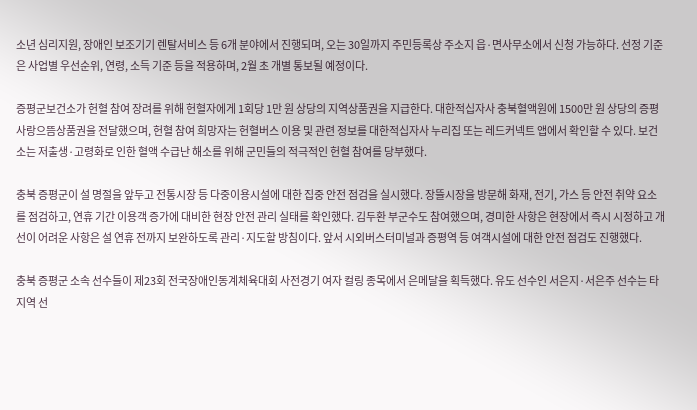소년 심리지원, 장애인 보조기기 렌탈서비스 등 6개 분야에서 진행되며, 오는 30일까지 주민등록상 주소지 읍·면사무소에서 신청 가능하다. 선정 기준은 사업별 우선순위, 연령, 소득 기준 등을 적용하며, 2월 초 개별 통보될 예정이다.

증평군보건소가 헌혈 참여 장려를 위해 헌혈자에게 1회당 1만 원 상당의 지역상품권을 지급한다. 대한적십자사 충북혈액원에 1500만 원 상당의 증평사랑으뜸상품권을 전달했으며, 헌혈 참여 희망자는 헌혈버스 이용 및 관련 정보를 대한적십자사 누리집 또는 레드커넥트 앱에서 확인할 수 있다. 보건소는 저출생·고령화로 인한 혈액 수급난 해소를 위해 군민들의 적극적인 헌혈 참여를 당부했다.

충북 증평군이 설 명절을 앞두고 전통시장 등 다중이용시설에 대한 집중 안전 점검을 실시했다. 장뜰시장을 방문해 화재, 전기, 가스 등 안전 취약 요소를 점검하고, 연휴 기간 이용객 증가에 대비한 현장 안전 관리 실태를 확인했다. 김두환 부군수도 참여했으며, 경미한 사항은 현장에서 즉시 시정하고 개선이 어려운 사항은 설 연휴 전까지 보완하도록 관리·지도할 방침이다. 앞서 시외버스터미널과 증평역 등 여객시설에 대한 안전 점검도 진행했다.

충북 증평군 소속 선수들이 제23회 전국장애인동계체육대회 사전경기 여자 컬링 종목에서 은메달을 획득했다. 유도 선수인 서은지·서은주 선수는 타 지역 선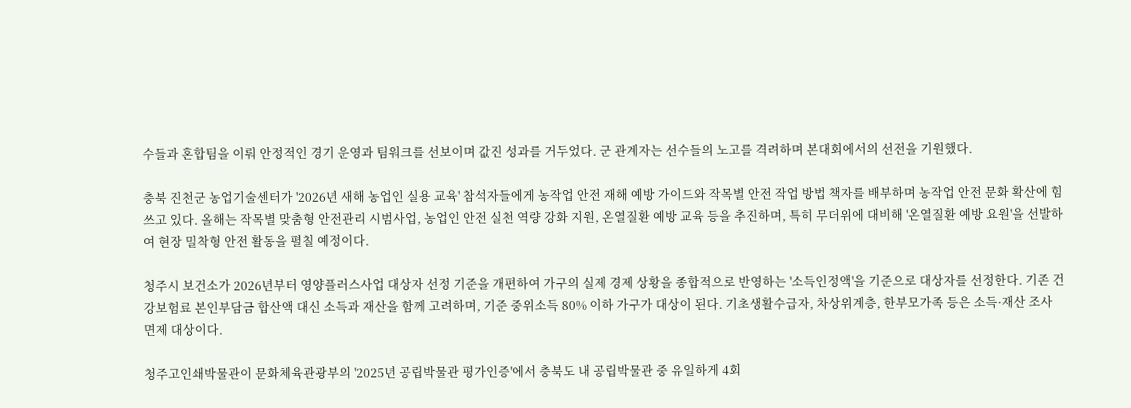수들과 혼합팀을 이뤄 안정적인 경기 운영과 팀워크를 선보이며 값진 성과를 거두었다. 군 관계자는 선수들의 노고를 격려하며 본대회에서의 선전을 기원했다.

충북 진천군 농업기술센터가 '2026년 새해 농업인 실용 교육' 참석자들에게 농작업 안전 재해 예방 가이드와 작목별 안전 작업 방법 책자를 배부하며 농작업 안전 문화 확산에 힘쓰고 있다. 올해는 작목별 맞춤형 안전관리 시범사업, 농업인 안전 실천 역량 강화 지원, 온열질환 예방 교육 등을 추진하며, 특히 무더위에 대비해 '온열질환 예방 요원'을 선발하여 현장 밀착형 안전 활동을 펼칠 예정이다.

청주시 보건소가 2026년부터 영양플러스사업 대상자 선정 기준을 개편하여 가구의 실제 경제 상황을 종합적으로 반영하는 '소득인정액'을 기준으로 대상자를 선정한다. 기존 건강보험료 본인부담금 합산액 대신 소득과 재산을 함께 고려하며, 기준 중위소득 80% 이하 가구가 대상이 된다. 기초생활수급자, 차상위계층, 한부모가족 등은 소득·재산 조사 면제 대상이다.

청주고인쇄박물관이 문화체육관광부의 '2025년 공립박물관 평가인증'에서 충북도 내 공립박물관 중 유일하게 4회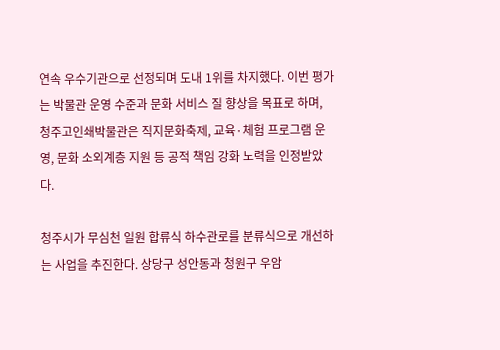연속 우수기관으로 선정되며 도내 1위를 차지했다. 이번 평가는 박물관 운영 수준과 문화 서비스 질 향상을 목표로 하며, 청주고인쇄박물관은 직지문화축제, 교육·체험 프로그램 운영, 문화 소외계층 지원 등 공적 책임 강화 노력을 인정받았다.

청주시가 무심천 일원 합류식 하수관로를 분류식으로 개선하는 사업을 추진한다. 상당구 성안동과 청원구 우암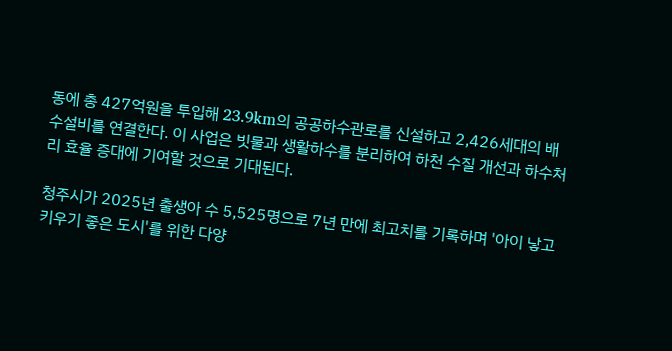동에 총 427억원을 투입해 23.9km의 공공하수관로를 신설하고 2,426세대의 배수설비를 연결한다. 이 사업은 빗물과 생활하수를 분리하여 하천 수질 개선과 하수처리 효율 증대에 기여할 것으로 기대된다.

청주시가 2025년 출생아 수 5,525명으로 7년 만에 최고치를 기록하며 '아이 낳고 키우기 좋은 도시'를 위한 다양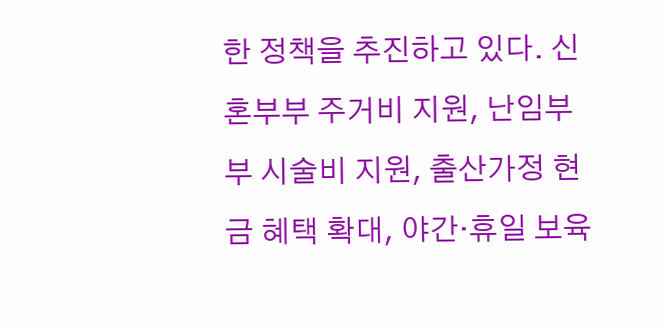한 정책을 추진하고 있다. 신혼부부 주거비 지원, 난임부부 시술비 지원, 출산가정 현금 혜택 확대, 야간·휴일 보육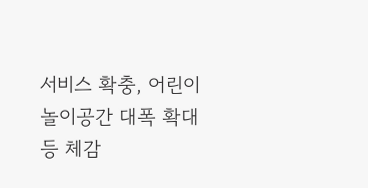서비스 확충, 어린이 놀이공간 대폭 확대 등 체감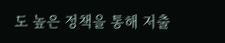도 높은 정책을 통해 저출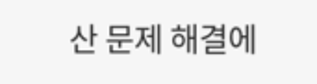산 문제 해결에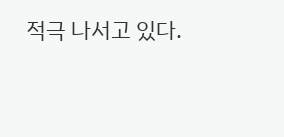적극 나서고 있다.